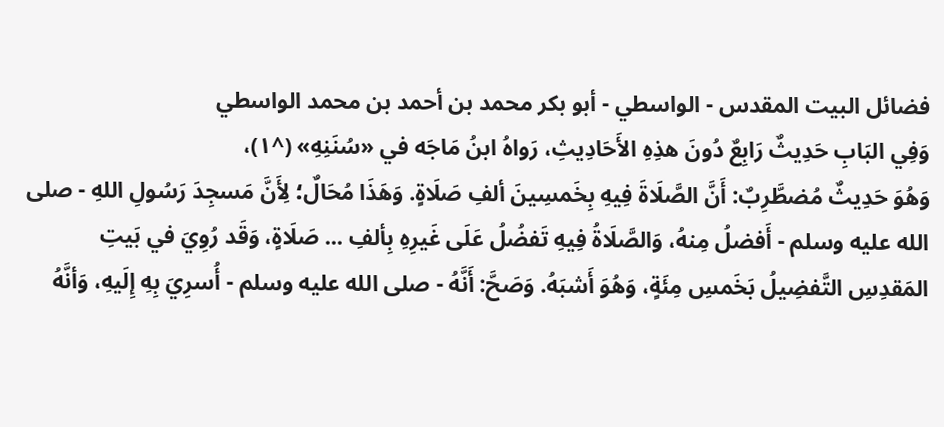فضائل البيت المقدس - الواسطي - أبو بكر محمد بن أحمد بن محمد الواسطي
وَفِي البَابِ حَدِيثٌ رَابِعٌ دُونَ هذِهِ الأَحَادِيثِ، رَواهُ ابنُ مَاجَه في «سُنَنِهِ» (^١)،
وَهُوَ حَدِيثٌ مُضطَّرِبٌ: أَنَّ الصَّلَاةَ فِيهِ بِخَمسِينَ ألفِ صَلَاةٍ. وَهَذَا مُحَالٌ؛ لِأَنَّ مَسجِدَ رَسُولِ اللهِ - صلى الله عليه وسلم - أَفضلُ مِنهُ، وَالصَّلَاةُ فِيهِ تَفضُلُ عَلَى غَيرِهِ بِألفِ ... صَلَاةٍ، وَقَد رُوِيَ في بَيتِ المَقدِسِ التَّفضِيلُ بَخَمسِ مِئَةٍ، وَهُوَ أَشبَهُ. وَصَحَّ: أَنَّهُ - صلى الله عليه وسلم - أُسرِيَ بِهِ إِلَيهِ، وَأنَّهُ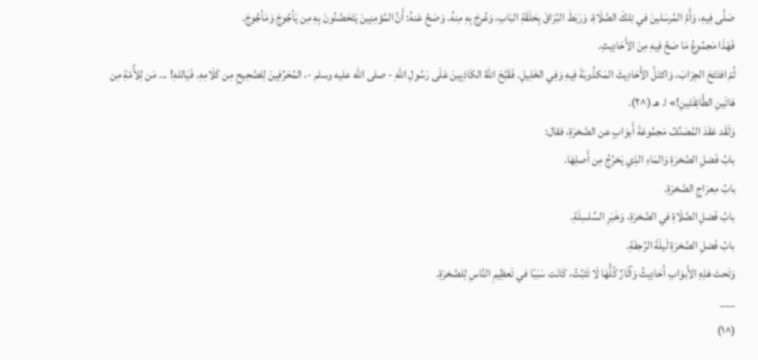صَلَّى فِيهِ، وَأَمَّ المُرسَلينَ في تِلكَ الصَّلَاةِ، وَرَبَطَ البُرَاقَ بِحَلَقَةِ البَابِ، وَعُرِجَ بِهِ مِنهُ. وَصَحَّ عَنهُ: أَنَّ المُؤمِنِينَ يَتَحَصَّنُونَ بِهِ مِن يَأجُوجَ وَمَأجُوجَ.
فَهَذَا مَجمُوعُ مَا صَحَّ فِيهِ مِنَ الأَحَادِيثِ.
ثُمّ افتَتَحَ الجِرَابَ، وَاكتَلَّ الأَحَادِيثَ المَكذُوبَةَ فِيهِ وَفِي الخَلِيلِ. فَقَبَّحَ اللهُ الكَاذِبِينَ عَلَى رَسُولِ اللهِ - صلى الله عليه وسلم -، المُحَرِّفِينَ لِلصَّحِيحِ مِن كَلَامِهِ. فَيَاللهِ! ... مَن لِلأُمّةِ مِن هَاتَينِ الطَّائِفَتَينِ!» ا. هـ (^٢).
وَلَقَد عَقَدَ المُصَنِّفُ مَجمُوعَةَ أَبوَابٍ عن الصَّخرَةِ، فقال:
بابُ فَضلِ الصَّخرَةِ وَالمَاءِ الذِي يَخرُجُ مِن أَصلِهَا.
بابُ مِعرَاجِ الصَّخرَةِ.
بابُ فَضلِ الصَّلَاةِ في الصَّخرَةِ، وَخَبَرِ السِّلسِلَةِ.
بابُ فَضلِ الصَّخرَةِ لَيلَةَ الرَّجفَةِ.
وَتَحتَ هَذِهِ الأَبوَابِ أَحَادِيثُ وَآثَارٌ كُلُّهَا لَا تَثبُتُ، كَانَت سَبَبًا في تَعظِيمِ النَّاسِ لِلصَّخرَةِ.
___
(^١)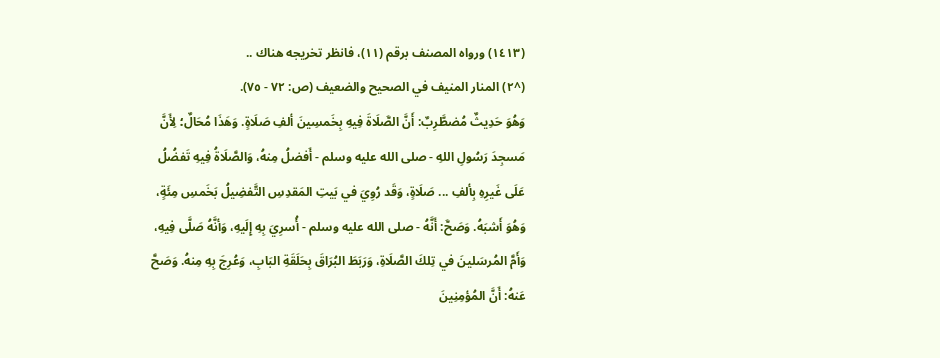(١٤١٣) ورواه المصنف برقم (١١)، فانظر تخريجه هناك ..
(^٢) المنار المنيف في الصحيح والضعيف (ص: ٧٢ - ٧٥).
وَهُوَ حَدِيثٌ مُضطَّرِبٌ: أَنَّ الصَّلَاةَ فِيهِ بِخَمسِينَ ألفِ صَلَاةٍ. وَهَذَا مُحَالٌ؛ لِأَنَّ مَسجِدَ رَسُولِ اللهِ - صلى الله عليه وسلم - أَفضلُ مِنهُ، وَالصَّلَاةُ فِيهِ تَفضُلُ عَلَى غَيرِهِ بِألفِ ... صَلَاةٍ، وَقَد رُوِيَ في بَيتِ المَقدِسِ التَّفضِيلُ بَخَمسِ مِئَةٍ، وَهُوَ أَشبَهُ. وَصَحَّ: أَنَّهُ - صلى الله عليه وسلم - أُسرِيَ بِهِ إِلَيهِ، وَأنَّهُ صَلَّى فِيهِ، وَأَمَّ المُرسَلينَ في تِلكَ الصَّلَاةِ، وَرَبَطَ البُرَاقَ بِحَلَقَةِ البَابِ، وَعُرِجَ بِهِ مِنهُ. وَصَحَّ عَنهُ: أَنَّ المُؤمِنِينَ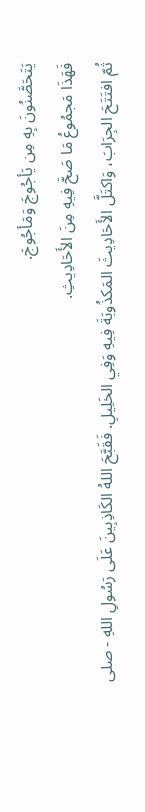يَتَحَصَّنُونَ بِهِ مِن يَأجُوجَ وَمَأجُوجَ.
فَهَذَا مَجمُوعُ مَا صَحَّ فِيهِ مِنَ الأَحَادِيثِ.
ثُمّ افتَتَحَ الجِرَابَ، وَاكتَلَّ الأَحَادِيثَ المَكذُوبَةَ فِيهِ وَفِي الخَلِيلِ. فَقَبَّحَ اللهُ الكَاذِبِينَ عَلَى رَسُولِ اللهِ - صلى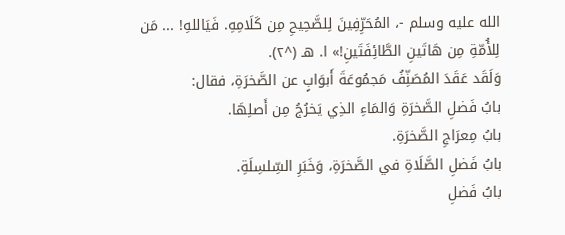الله عليه وسلم -، المُحَرِّفِينَ لِلصَّحِيحِ مِن كَلَامِهِ. فَيَاللهِ! ... مَن لِلأُمّةِ مِن هَاتَينِ الطَّائِفَتَينِ!» ا. هـ (^٢).
وَلَقَد عَقَدَ المُصَنِّفُ مَجمُوعَةَ أَبوَابٍ عن الصَّخرَةِ، فقال:
بابُ فَضلِ الصَّخرَةِ وَالمَاءِ الذِي يَخرُجُ مِن أَصلِهَا.
بابُ مِعرَاجِ الصَّخرَةِ.
بابُ فَضلِ الصَّلَاةِ في الصَّخرَةِ، وَخَبَرِ السِّلسِلَةِ.
بابُ فَضلِ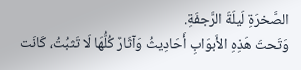الصَّخرَةِ لَيلَةَ الرَّجفَةِ.
وَتَحتَ هَذِهِ الأَبوَابِ أَحَادِيثُ وَآثَارٌ كُلُّهَا لَا تَثبُتُ، كَانَت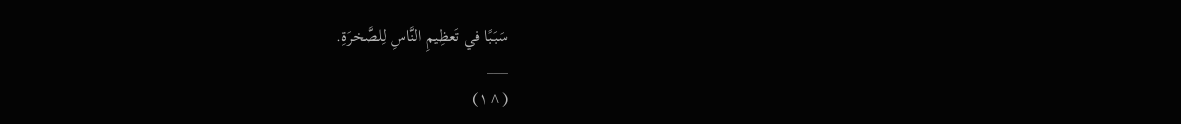سَبَبًا في تَعظِيمِ النَّاسِ لِلصَّخرَةِ.
___
(^١)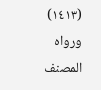(١٤١٣) ورواه المصنف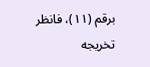برقم (١١)، فانظر تخريجه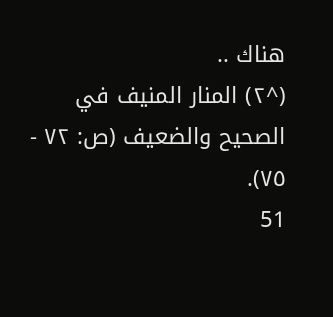هناك ..
(^٢) المنار المنيف في الصحيح والضعيف (ص: ٧٢ - ٧٥).
51